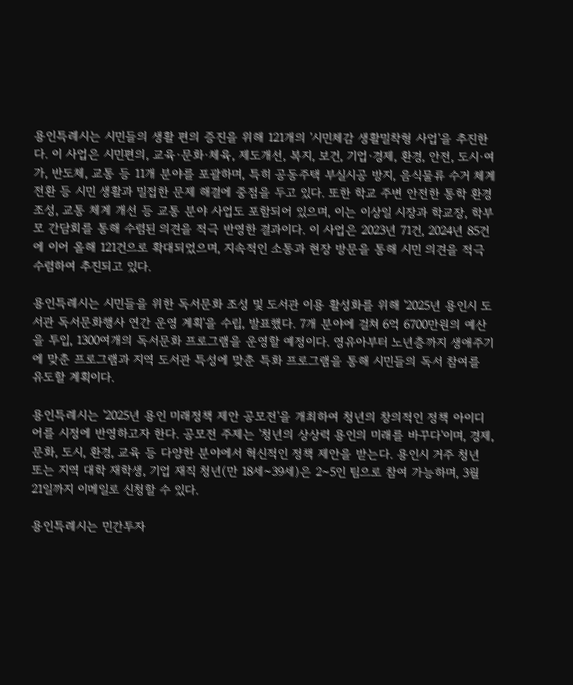용인특례시는 시민들의 생활 편의 증진을 위해 121개의 '시민체감 생활밀착형 사업'을 추진한다. 이 사업은 시민편의, 교육·문화·체육, 제도개선, 복지, 보건, 기업·경제, 환경, 안전, 도시·여가, 반도체, 교통 등 11개 분야를 포괄하며, 특히 공동주택 부실시공 방지, 음식물류 수거 체계 전환 등 시민 생활과 밀접한 문제 해결에 중점을 두고 있다. 또한 학교 주변 안전한 통학 환경 조성, 교통 체계 개선 등 교통 분야 사업도 포함되어 있으며, 이는 이상일 시장과 학교장, 학부모 간담회를 통해 수렴된 의견을 적극 반영한 결과이다. 이 사업은 2023년 71건, 2024년 85건에 이어 올해 121건으로 확대되었으며, 지속적인 소통과 현장 방문을 통해 시민 의견을 적극 수렴하여 추진되고 있다.

용인특례시는 시민들을 위한 독서문화 조성 및 도서관 이용 활성화를 위해 '2025년 용인시 도서관 독서문화행사 연간 운영 계획'을 수립, 발표했다. 7개 분야에 걸쳐 6억 6700만원의 예산을 투입, 1300여개의 독서문화 프로그램을 운영할 예정이다. 영유아부터 노년층까지 생애주기에 맞춘 프로그램과 지역 도서관 특성에 맞춘 특화 프로그램을 통해 시민들의 독서 참여를 유도할 계획이다.

용인특례시는 '2025년 용인 미래정책 제안 공모전'을 개최하여 청년의 창의적인 정책 아이디어를 시정에 반영하고자 한다. 공모전 주제는 '청년의 상상력 용인의 미래를 바꾸다'이며, 경제, 문화, 도시, 환경, 교육 등 다양한 분야에서 혁신적인 정책 제안을 받는다. 용인시 거주 청년 또는 지역 대학 재학생, 기업 재직 청년(만 18세~39세)은 2~5인 팀으로 참여 가능하며, 3월 21일까지 이메일로 신청할 수 있다.

용인특례시는 민간투자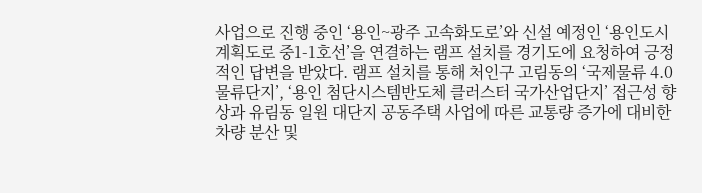사업으로 진행 중인 ‘용인~광주 고속화도로’와 신설 예정인 ‘용인도시계획도로 중1-1호선’을 연결하는 램프 설치를 경기도에 요청하여 긍정적인 답변을 받았다. 램프 설치를 통해 처인구 고림동의 ‘국제물류 4.0 물류단지’, ‘용인 첨단시스템반도체 클러스터 국가산업단지’ 접근성 향상과 유림동 일원 대단지 공동주택 사업에 따른 교통량 증가에 대비한 차량 분산 및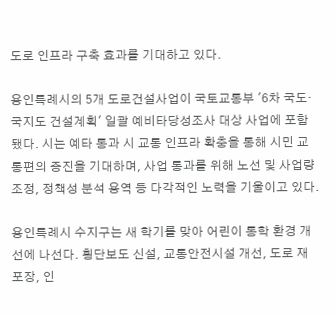도로 인프라 구축 효과를 기대하고 있다.

용인특례시의 5개 도로건설사업이 국토교통부 '6차 국도·국지도 건설계획' 일괄 예비타당성조사 대상 사업에 포함됐다. 시는 예타 통과 시 교통 인프라 확충을 통해 시민 교통편의 증진을 기대하며, 사업 통과를 위해 노선 및 사업량 조정, 정책성 분석 용역 등 다각적인 노력을 기울이고 있다.

용인특례시 수지구는 새 학기를 맞아 어린이 통학 환경 개선에 나선다. 횡단보도 신설, 교통안전시설 개선, 도로 재포장, 인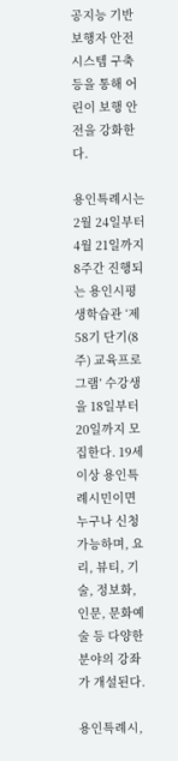공지능 기반 보행자 안전 시스템 구축 등을 통해 어린이 보행 안전을 강화한다.

용인특례시는 2월 24일부터 4월 21일까지 8주간 진행되는 용인시평생학습관 ‘제58기 단기(8주) 교육프로그램’ 수강생을 18일부터 20일까지 모집한다. 19세 이상 용인특례시민이면 누구나 신청 가능하며, 요리, 뷰티, 기술, 정보화, 인문, 문화예술 등 다양한 분야의 강좌가 개설된다.

용인특례시,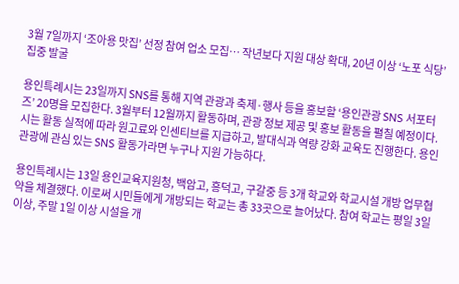3월 7일까지 ‘조아용 맛집’ 선정 참여 업소 모집… 작년보다 지원 대상 확대, 20년 이상 ‘노포 식당’ 집중 발굴

용인특례시는 23일까지 SNS를 통해 지역 관광과 축제·행사 등을 홍보할 ‘용인관광 SNS 서포터즈’ 20명을 모집한다. 3월부터 12월까지 활동하며, 관광 정보 제공 및 홍보 활동을 펼칠 예정이다. 시는 활동 실적에 따라 원고료와 인센티브를 지급하고, 발대식과 역량 강화 교육도 진행한다. 용인 관광에 관심 있는 SNS 활동가라면 누구나 지원 가능하다.

용인특례시는 13일 용인교육지원청, 백암고, 흥덕고, 구갈중 등 3개 학교와 학교시설 개방 업무협약을 체결했다. 이로써 시민들에게 개방되는 학교는 총 33곳으로 늘어났다. 참여 학교는 평일 3일 이상, 주말 1일 이상 시설을 개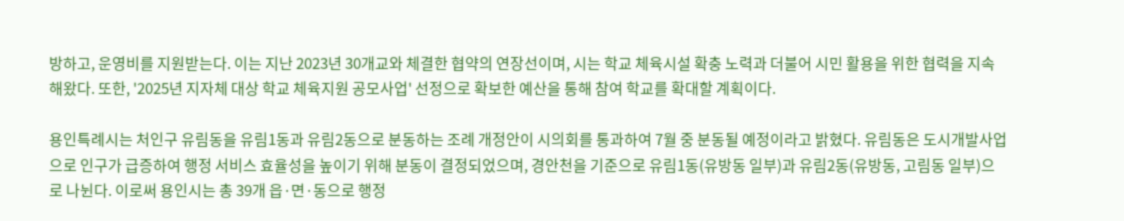방하고, 운영비를 지원받는다. 이는 지난 2023년 30개교와 체결한 협약의 연장선이며, 시는 학교 체육시설 확충 노력과 더불어 시민 활용을 위한 협력을 지속해왔다. 또한, '2025년 지자체 대상 학교 체육지원 공모사업' 선정으로 확보한 예산을 통해 참여 학교를 확대할 계획이다.

용인특례시는 처인구 유림동을 유림1동과 유림2동으로 분동하는 조례 개정안이 시의회를 통과하여 7월 중 분동될 예정이라고 밝혔다. 유림동은 도시개발사업으로 인구가 급증하여 행정 서비스 효율성을 높이기 위해 분동이 결정되었으며, 경안천을 기준으로 유림1동(유방동 일부)과 유림2동(유방동, 고림동 일부)으로 나뉜다. 이로써 용인시는 총 39개 읍·면·동으로 행정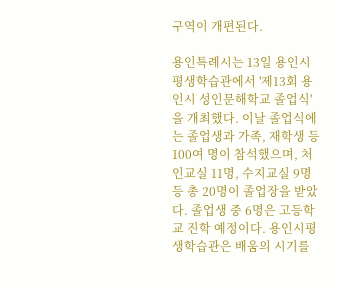구역이 개편된다.

용인특례시는 13일 용인시평생학습관에서 '제13회 용인시 성인문해학교 졸업식'을 개최했다. 이날 졸업식에는 졸업생과 가족, 재학생 등 100여 명이 참석했으며, 처인교실 11명, 수지교실 9명 등 총 20명이 졸업장을 받았다. 졸업생 중 6명은 고등학교 진학 예정이다. 용인시평생학습관은 배움의 시기를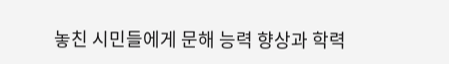놓친 시민들에게 문해 능력 향상과 학력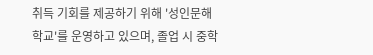취득 기회를 제공하기 위해 '성인문해학교'를 운영하고 있으며, 졸업 시 중학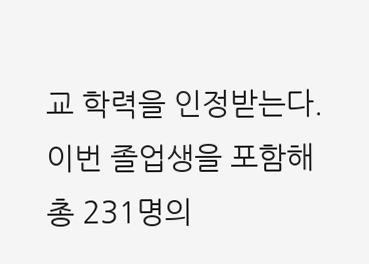교 학력을 인정받는다. 이번 졸업생을 포함해 총 231명의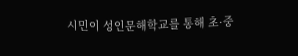시민이 성인문해학교를 통해 초·중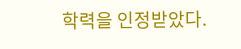학력을 인정받았다.